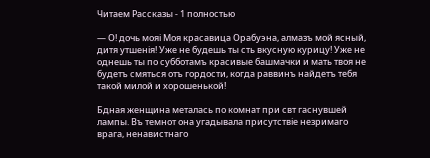Читаем Рассказы - 1 полностью

— О! дочь мояі Моя красавица Орабуэна, алмазъ мой ясный, дитя утшенія! Уже не будешь ты сть вкусную курицу! Уже не однешь ты по субботамъ красивые башмачки и мать твоя не будетъ смяться отъ гордости, когда раввинъ найдетъ тебя такой милой и хорошенькой!

Бдная женщина металась по комнат при свт гаснувшей лампы. Въ темнот она угадывала присутствіе незримаго врага, ненавистнаго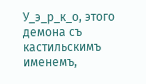У_э_р_к_о, этого демона съ кастильскимъ именемъ,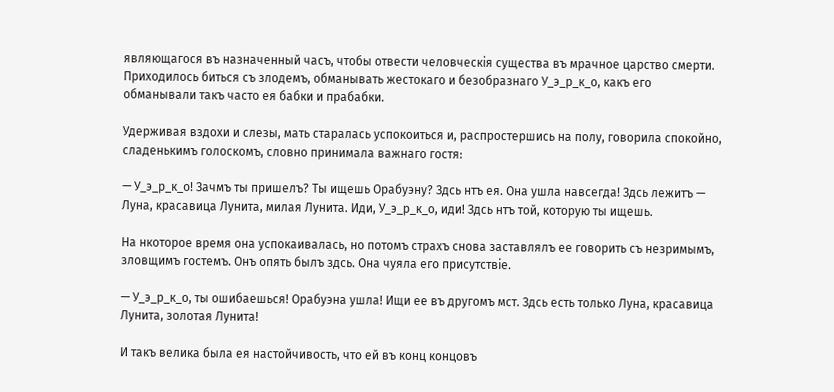являющагося въ назначенный часъ, чтобы отвести человческія существа въ мрачное царство смерти. Приходилось биться съ злодемъ, обманывать жестокаго и безобразнаго У_э_р_к_о, какъ его обманывали такъ часто ея бабки и прабабки.

Удерживая вздохи и слезы, мать старалась успокоиться и, распростершись на полу, говорила спокойно, сладенькимъ голоскомъ, словно принимала важнаго гостя:

— У_э_р_к_о! Зачмъ ты пришелъ? Ты ищешь Орабуэну? Здсь нтъ ея. Она ушла навсегда! Здсь лежитъ — Луна, красавица Лунита, милая Лунита. Иди, У_э_р_к_о, иди! Здсь нтъ той, которую ты ищешь.

На нкоторое время она успокаивалась, но потомъ страхъ снова заставлялъ ее говорить съ незримымъ, зловщимъ гостемъ. Онъ опять былъ здсь. Она чуяла его присутствіе.

— У_э_р_к_о, ты ошибаешься! Орабуэна ушла! Ищи ее въ другомъ мст. Здсь есть только Луна, красавица Лунита, золотая Лунита!

И такъ велика была ея настойчивость, что ей въ конц концовъ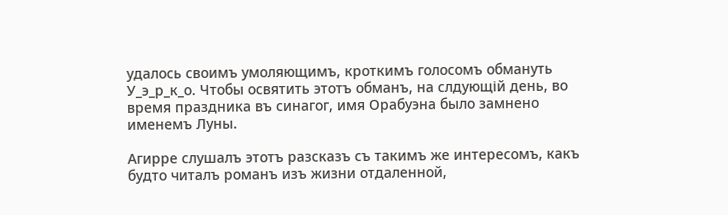удалось своимъ умоляющимъ, кроткимъ голосомъ обмануть У_э_р_к_о. Чтобы освятить этотъ обманъ, на слдующій день, во время праздника въ синагог, имя Орабуэна было замнено именемъ Луны.

Агирре слушалъ этотъ разсказъ съ такимъ же интересомъ, какъ будто читалъ романъ изъ жизни отдаленной,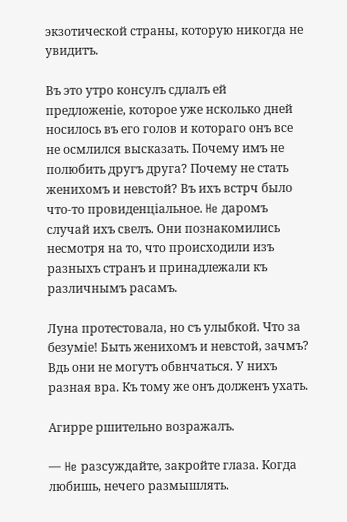экзотической страны, которую никогда не увидитъ.

Въ это утро консулъ сдлалъ ей предложеніе, которое уже нсколько дней носилось въ его голов и котораго онъ все не осмлился высказать. Почему имъ не полюбить другъ друга? Почему не стать женихомъ и невстой? Въ ихъ встрч было что-то провиденціальное. He даромъ случай ихъ свелъ. Они познакомились несмотря на то, что происходили изъ разныхъ странъ и принадлежали къ различнымъ расамъ.

Луна протестовала, но съ улыбкой. Что за безуміе! Быть женихомъ и невстой, зачмъ? Вдь они не могутъ обвнчаться. У нихъ разная вра. Къ тому же онъ долженъ ухать.

Агирре ршительно возражалъ.

— He разсуждайте, закройте глаза. Когда любишь, нечего размышлять.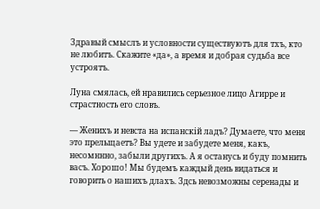Здравый смыслъ и условности существуютъ для тхъ, кто не любитъ. Скажите «да», а время и добрая судьба все устроятъ.

Луна смялась, ей нравились серьезное лицо Агирре и страстность его словъ.

— Женихъ и невста на испанскій ладъ? Думаете, что меня это прельщаетъ? Вы удете и забудете меня, какъ, несомннно, забыли другихъ. А я останусь и буду помнить васъ. Хорошо! Мы будемъ каждый день видаться и говорить о нашихъ длахъ. Здсь невозможны серенады и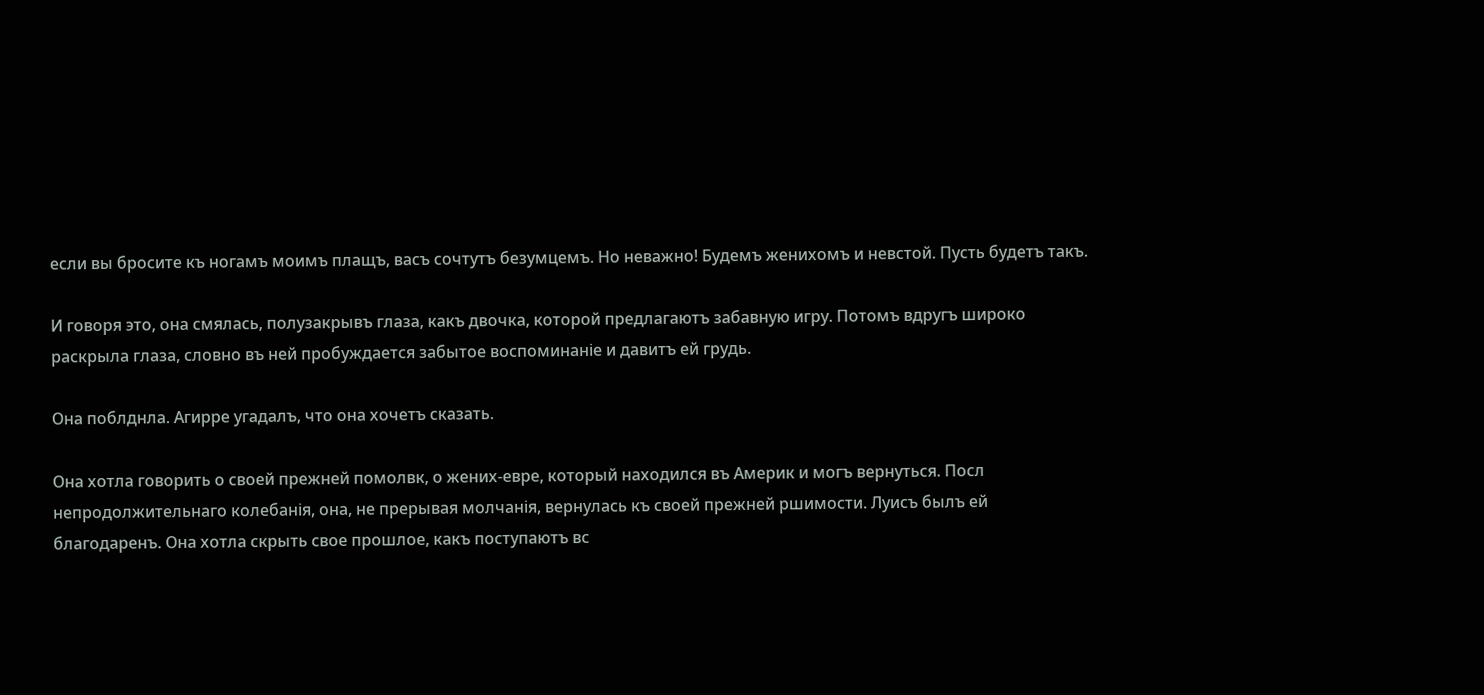если вы бросите къ ногамъ моимъ плащъ, васъ сочтутъ безумцемъ. Но неважно! Будемъ женихомъ и невстой. Пусть будетъ такъ.

И говоря это, она смялась, полузакрывъ глаза, какъ двочка, которой предлагаютъ забавную игру. Потомъ вдругъ широко раскрыла глаза, словно въ ней пробуждается забытое воспоминаніе и давитъ ей грудь.

Она поблднла. Агирре угадалъ, что она хочетъ сказать.

Она хотла говорить о своей прежней помолвк, о жених-евре, который находился въ Америк и могъ вернуться. Посл непродолжительнаго колебанія, она, не прерывая молчанія, вернулась къ своей прежней ршимости. Луисъ былъ ей благодаренъ. Она хотла скрыть свое прошлое, какъ поступаютъ вс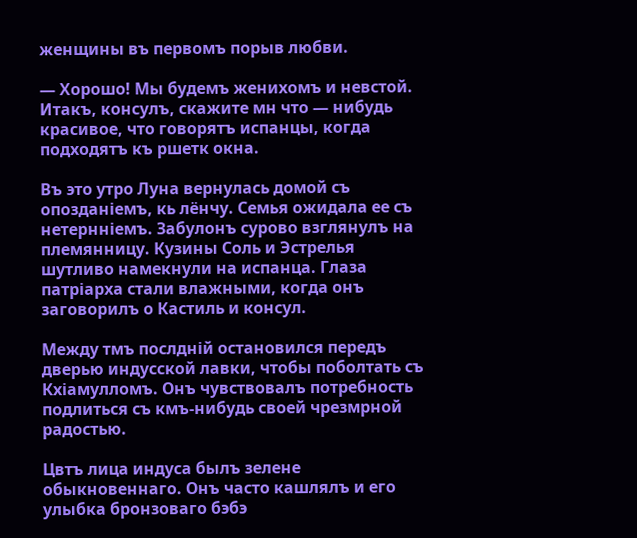женщины въ первомъ порыв любви.

— Хорошо! Мы будемъ женихомъ и невстой. Итакъ, консулъ, скажите мн что — нибудь красивое, что говорятъ испанцы, когда подходятъ къ ршетк окна.

Въ это утро Луна вернулась домой съ опозданіемъ, кь лёнчу. Семья ожидала ее съ нетернніемъ. Забулонъ сурово взглянулъ на племянницу. Кузины Соль и Эстрелья шутливо намекнули на испанца. Глаза патріарха стали влажными, когда онъ заговорилъ о Кастиль и консул.

Между тмъ послдній остановился передъ дверью индусской лавки, чтобы поболтать съ Кхіамулломъ. Онъ чувствовалъ потребность подлиться съ кмъ-нибудь своей чрезмрной радостью.

Цвтъ лица индуса былъ зелене обыкновеннаго. Онъ часто кашлялъ и его улыбка бронзоваго бэбэ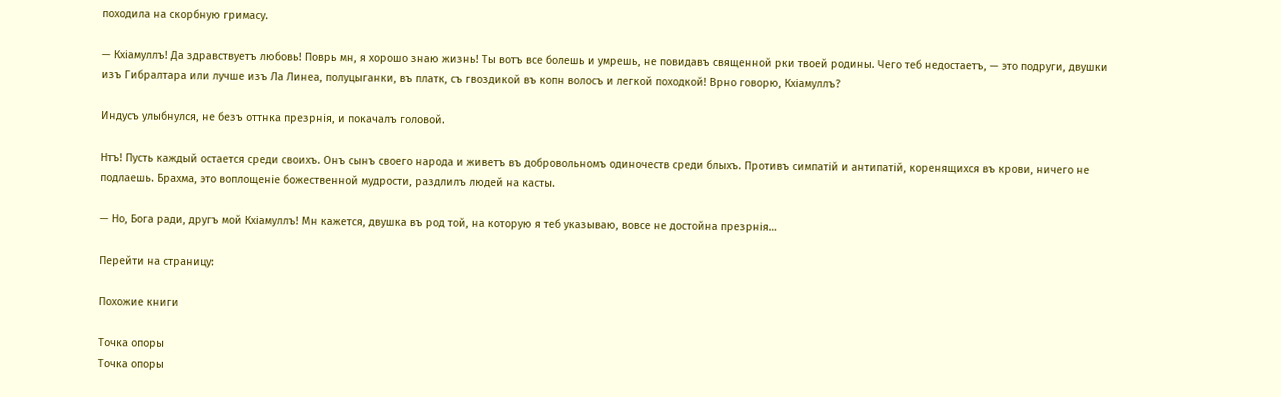походила на скорбную гримасу.

— Кхіамуллъ! Да здравствуетъ любовь! Поврь мн, я хорошо знаю жизнь! Ты вотъ все болешь и умрешь, не повидавъ священной рки твоей родины. Чего теб недостаетъ, — это подруги, двушки изъ Гибралтара или лучше изъ Ла Линеа, полуцыганки, въ платк, съ гвоздикой въ копн волосъ и легкой походкой! Врно говорю, Кхіамуллъ?

Индусъ улыбнулся, не безъ оттнка презрнія, и покачалъ головой.

Нтъ! Пусть каждый остается среди своихъ. Онъ сынъ своего народа и живетъ въ добровольномъ одиночеств среди блыхъ. Противъ симпатій и антипатій, коренящихся въ крови, ничего не подлаешь. Брахма, это воплощеніе божественной мудрости, раздлилъ людей на касты.

— Но, Бога ради, другъ мой Кхіамуллъ! Мн кажется, двушка въ род той, на которую я теб указываю, вовсе не достойна презрнія…

Перейти на страницу:

Похожие книги

Точка опоры
Точка опоры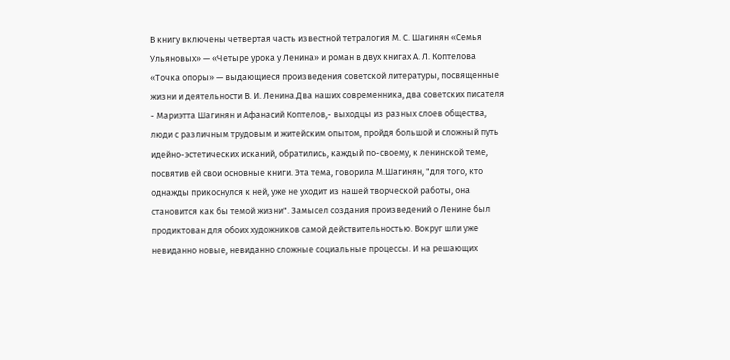В книгу включены четвертая часть известной тетралогия М. С. Шагинян «Семья Ульяновых» — «Четыре урока у Ленина» и роман в двух книгах А. Л. Коптелова «Точка опоры» — выдающиеся произведения советской литературы, посвященные жизни и деятельности В. И. Ленина.Два наших современника, два советских писателя - Мариэтта Шагинян и Афанасий Коптелов,- выходцы из разных слоев общества, люди с различным трудовым и житейским опытом, пройдя большой и сложный путь идейно-эстетических исканий, обратились, каждый по-своему, к ленинской теме, посвятив ей свои основные книги. Эта тема, говорила М.Шагинян, "для того, кто однажды прикоснулся к ней, уже не уходит из нашей творческой работы, она становится как бы темой жизни". Замысел создания произведений о Ленине был продиктован для обоих художников самой действительностью. Вокруг шли уже невиданно новые, невиданно сложные социальные процессы. И на решающих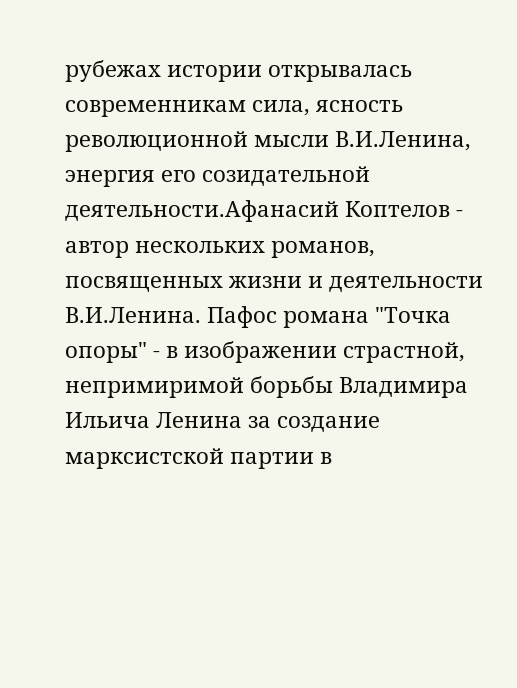рубежах истории открывалась современникам сила, ясность революционной мысли В.И.Ленина, энергия его созидательной деятельности.Афанасий Коптелов - автор нескольких романов, посвященных жизни и деятельности В.И.Ленина. Пафос романа "Точка опоры" - в изображении страстной, непримиримой борьбы Владимира Ильича Ленина за создание марксистской партии в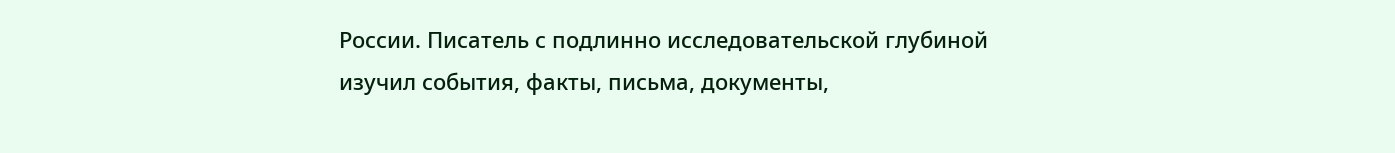России. Писатель с подлинно исследовательской глубиной изучил события, факты, письма, документы,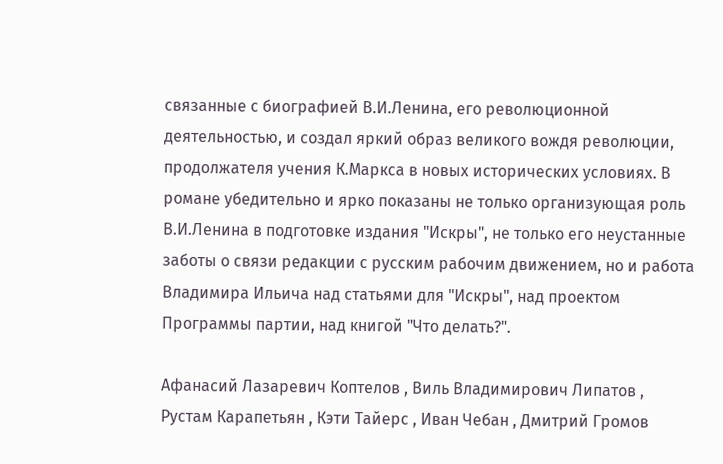связанные с биографией В.И.Ленина, его революционной деятельностью, и создал яркий образ великого вождя революции, продолжателя учения К.Маркса в новых исторических условиях. В романе убедительно и ярко показаны не только организующая роль В.И.Ленина в подготовке издания "Искры", не только его неустанные заботы о связи редакции с русским рабочим движением, но и работа Владимира Ильича над статьями для "Искры", над проектом Программы партии, над книгой "Что делать?".

Афанасий Лазаревич Коптелов , Виль Владимирович Липатов , Рустам Карапетьян , Кэти Тайерс , Иван Чебан , Дмитрий Громов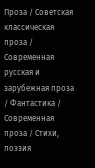Проза / Советская классическая проза / Современная русская и зарубежная проза / Фантастика / Современная проза / Cтихи, поэзия